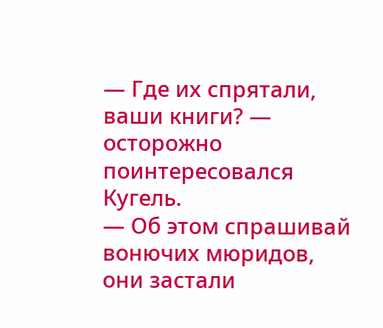— Где их спрятали, ваши книги? — осторожно поинтересовался Кугель.
— Об этом спрашивай вонючих мюридов, они застали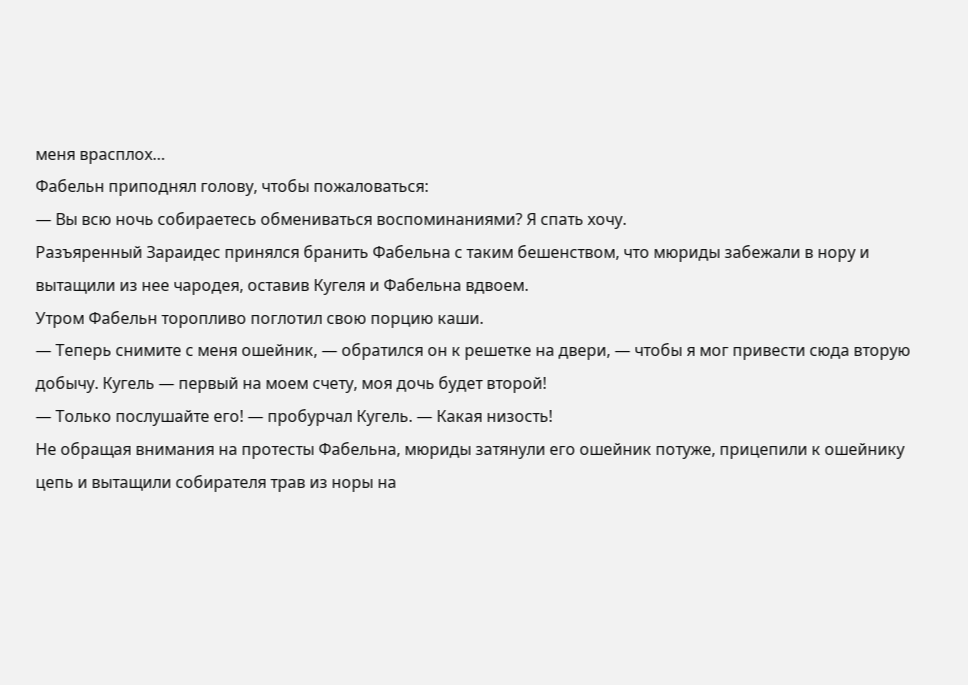меня врасплох…
Фабельн приподнял голову, чтобы пожаловаться:
— Вы всю ночь собираетесь обмениваться воспоминаниями? Я спать хочу.
Разъяренный Зараидес принялся бранить Фабельна с таким бешенством, что мюриды забежали в нору и вытащили из нее чародея, оставив Кугеля и Фабельна вдвоем.
Утром Фабельн торопливо поглотил свою порцию каши.
— Теперь снимите с меня ошейник, — обратился он к решетке на двери, — чтобы я мог привести сюда вторую добычу. Кугель — первый на моем счету, моя дочь будет второй!
— Только послушайте его! — пробурчал Кугель. — Какая низость!
Не обращая внимания на протесты Фабельна, мюриды затянули его ошейник потуже, прицепили к ошейнику цепь и вытащили собирателя трав из норы на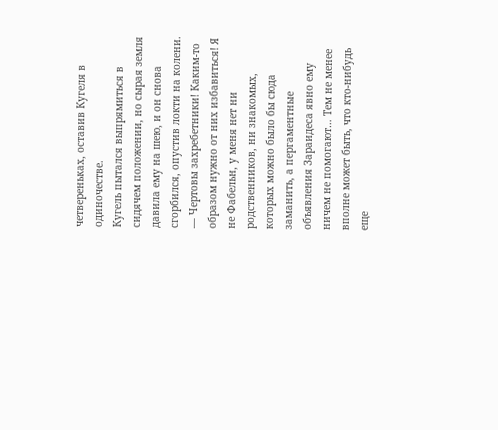четвереньках, оставив Кугеля в одиночестве.
Кугель пытался выпрямиться в сидячем положении, но сырая земля давила ему на шею, и он снова сгорбился, опустив локти на колени.
— Чертовы захребетники! Каким-то образом нужно от них избавиться! Я не Фабельн, у меня нет ни родственников, ни знакомых, которых можно было бы сюда заманить, а пергаментные объявления Зараидеса явно ему ничем не помогают… Тем не менее вполне может быть, что кто-нибудь еще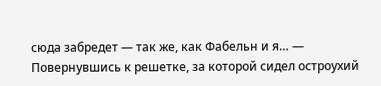сюда забредет — так же, как Фабельн и я… — Повернувшись к решетке, за которой сидел остроухий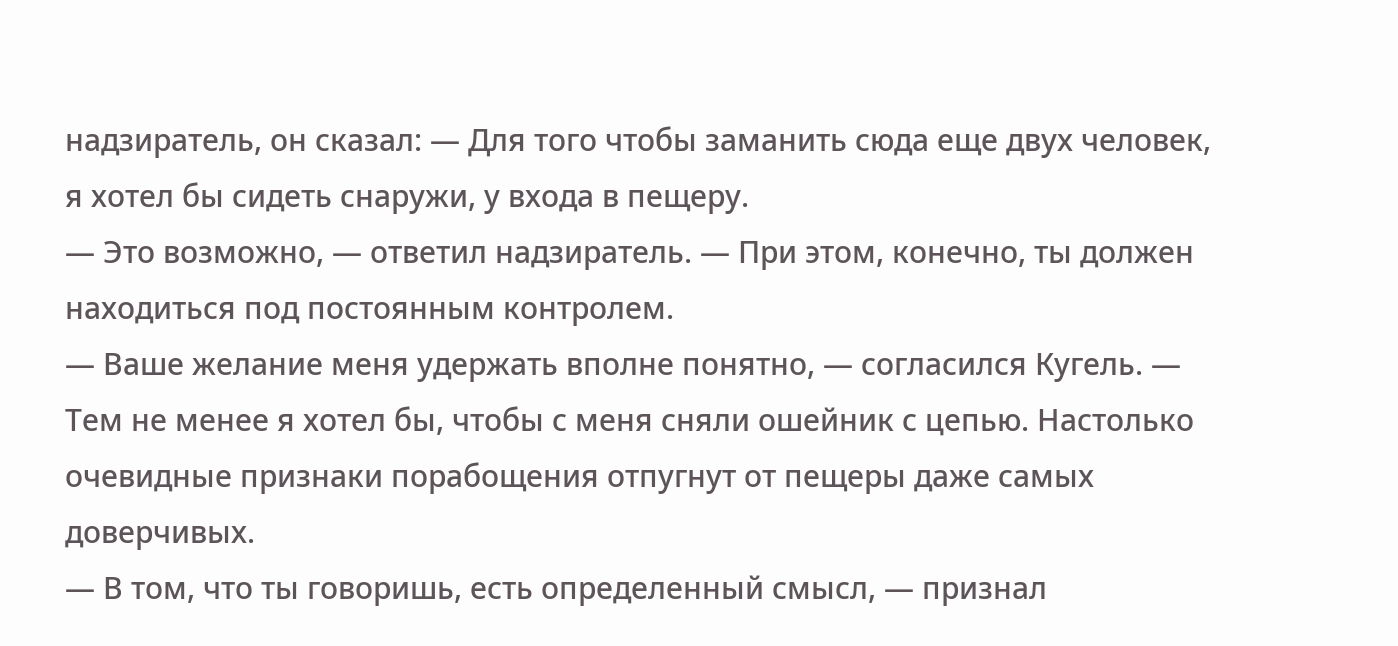надзиратель, он сказал: — Для того чтобы заманить сюда еще двух человек, я хотел бы сидеть снаружи, у входа в пещеру.
— Это возможно, — ответил надзиратель. — При этом, конечно, ты должен находиться под постоянным контролем.
— Ваше желание меня удержать вполне понятно, — согласился Кугель. — Тем не менее я хотел бы, чтобы с меня сняли ошейник с цепью. Настолько очевидные признаки порабощения отпугнут от пещеры даже самых доверчивых.
— В том, что ты говоришь, есть определенный смысл, — признал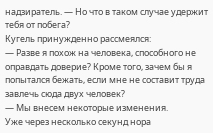надзиратель. — Но что в таком случае удержит тебя от побега?
Кугель принужденно рассмеялся:
— Разве я похож на человека, способного не оправдать доверие? Кроме того, зачем бы я попытался бежать, если мне не составит труда завлечь сюда двух человек?
— Мы внесем некоторые изменения.
Уже через несколько секунд нора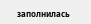заполнилась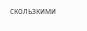скользкими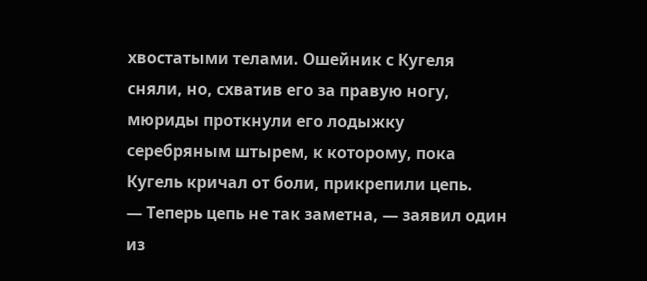хвостатыми телами. Ошейник с Кугеля сняли, но, схватив его за правую ногу, мюриды проткнули его лодыжку серебряным штырем, к которому, пока Кугель кричал от боли, прикрепили цепь.
— Теперь цепь не так заметна, — заявил один из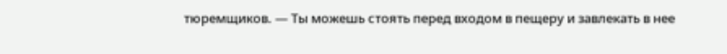тюремщиков. — Ты можешь стоять перед входом в пещеру и завлекать в нее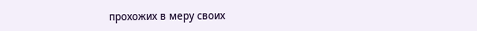прохожих в меру своих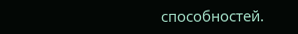способностей.